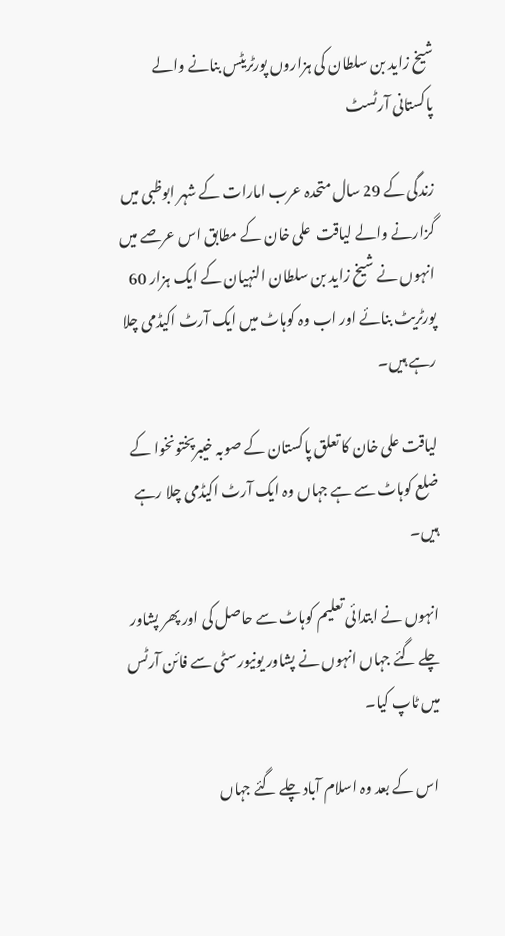شیخ زاید بن سلطان کی ہزاروں پورٹریٹس بنانے والے پاکستانی آرٹسٹ

زندگی کے 29 سال متحدہ عرب امارات کے شہر ابوظبی میں گزارنے والے لیاقت  علی خان کے مطابق اس عرصے میں انہوں نے شیخ زاید بن سلطان النہیان کے ایک ہزار 60 پورٹریٹ بنائے اور اب وہ کوہاٹ میں ایک آرٹ اکیڈمی چلا رہے ہیں۔

لیاقت علی خان کا تعلق پاکستان کے صوبہ خیبرپختونخوا کے ضلع کوہاٹ سے ہے جہاں وہ ایک آرٹ اکیڈمی چلا رہے ہیں۔

انہوں نے ابتدائی تعلیم کوہاٹ سے حاصل کی اور پھر پشاور چلے گئے جہاں انہوں نے پشاور یونیورسٹی سے فائن آرٹس میں ٹاپ کیا۔

 اس کے بعد وہ اسلام آباد چلے گئے جہاں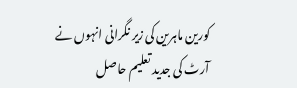کورین ماہرین کی زیر نگرانی انہوں نے آرٹ کی جدید تعلیم حاصل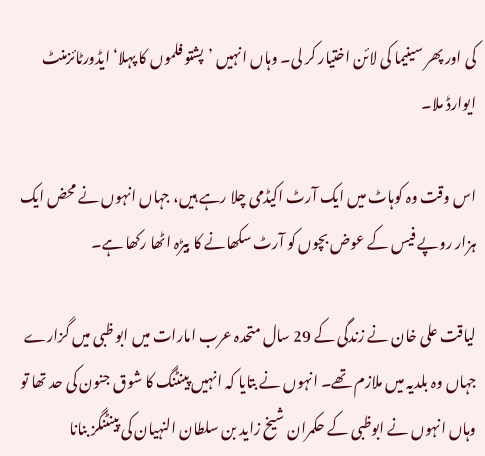کی اور پھر سینیما کی لائن اختیار کر لی۔ وہاں انہیں ’پشتو فلموں کا پہلا‘ ایڈورٹائزمنٹ ایوارڈ ملا۔

اس وقت وہ کوہاٹ میں ایک آرٹ اکیڈمی چلا رہے ہیں، جہاں انہوں نے محض ایک ہزار روپے فیس کے عوض بچوں کو آرٹ سکھانے کا بیڑہ اٹھا رکھا ہے۔

لیاقت علی خان نے زندگی کے 29 سال متحدہ عرب امارات میں ابو ظبی میں گزارے جہاں وہ بلدیہ میں ملازم تھے۔ انہوں نے بتایا کہ انہیں پینٹنگ کا شوق جنون کی حد تھا تو وہاں انہوں نے ابوظبی کے حکمران شیخ زاید بن سلطان النہیان کی پینٹنگز بنانا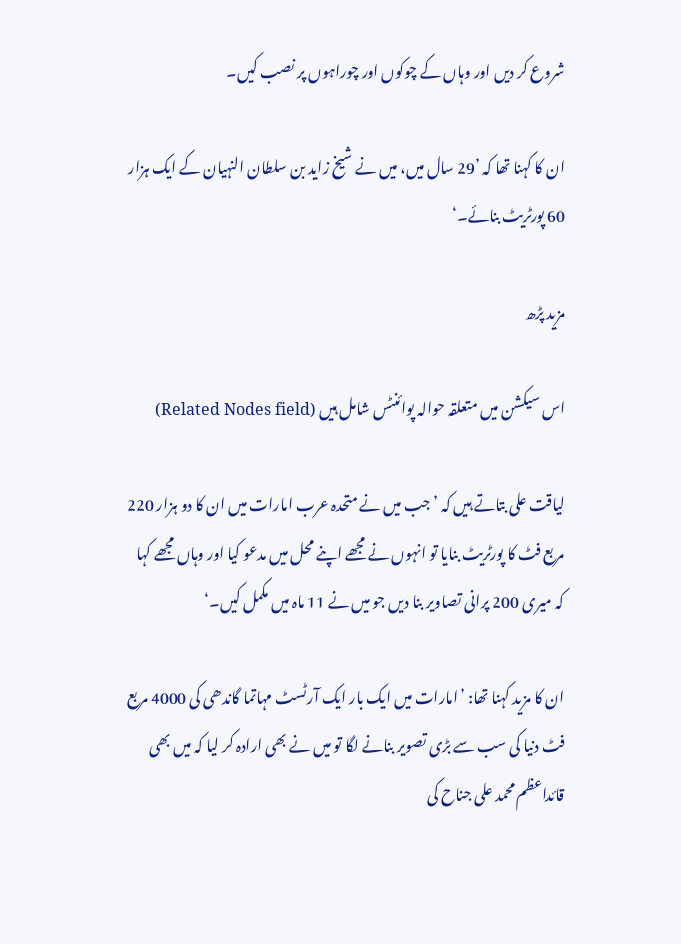شروع کر دیں اور وہاں کے چوکوں اور چوراہوں پر نصب کیں۔

ان کا کہنا تھا کہ ’29 سال میں، میں نے شیخ زاید بن سلطان النہیان کے ایک ہزار 60 پورٹریٹ بنائے۔‘

مزید پڑھ

اس سیکشن میں متعلقہ حوالہ پوائنٹس شامل ہیں (Related Nodes field)

لیاقت علی بتاتے ہیں کہ ’جب میں نے متحدہ عرب امارات میں ان کا دو ہزار 220 مربع فٹ کا پورٹریٹ بنایا تو انہوں نے مجھے اپنے محل میں مدعو کیا اور وہاں مجھے کہا کہ میری 200 پرانی تصاویر بنا دیں جو میں نے 11 ماہ میں مکمل کیں۔‘

ان کا مزید کہنا تھا: ’امارات میں ایک بار ایک آرٹسٹ مہاتما گاندھی کی 4000 مربع فٹ دنیا کی سب سے بڑی تصویر بنانے لگا تو میں نے بھی ارادہ کر لیا کہ میں بھی قائداعظم محمد علی جناح کی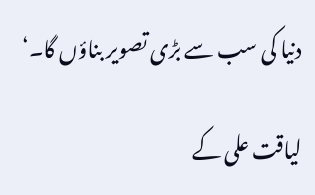دنیا کی سب سے بڑی تصویر بناؤں گا۔‘

لیاقت علی کے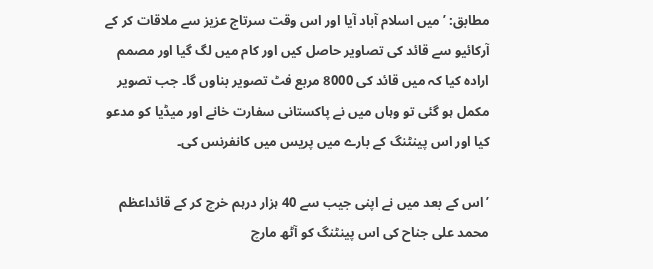مطابق: ’میں اسلام آباد آیا اور اس وقت سرتاج عزیز سے ملاقات کر کے آرکائیو سے قائد کی تصاویر حاصل کیں اور کام میں لگ گیا اور مصمم ارادہ کیا کہ میں قائد کی 8000 مربع فٹ تصویر بناوں گا۔ جب تصویر مکمل ہو گئی تو وہاں میں نے پاکستانی سفارت خانے اور میڈیا کو مدعو کیا اور اس پینٹنگ کے بارے میں پریس میں کانفرنس کی۔

’اس کے بعد میں نے اپنی جیب سے 40 ہزار درہم خرچ کر کے قائداعظم محمد علی جناح کی اس پینٹنگ کو آٹھ مارچ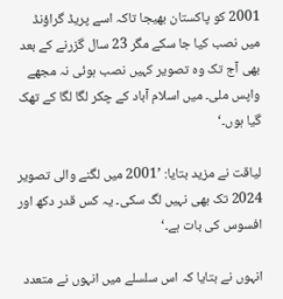2001 کو پاکستان بھیجا تاکہ اسے پریڈ گراؤنڈ میں نصب کیا جا سکے مگر 23 سال گزرنے کے بعد بھی آج تک وہ تصویر کہیں نصب ہوئی نہ مجھے واپس ملی۔ میں اسلام آباد کے چکر لگا لگا کے تھک گیا ہوں۔‘

لیاقت نے مزید بتایا: ’2001 میں لگنے والی تصویر 2024 تک بھی نہیں لگ سکی۔ یہ کس قدر دکھ اور افسوس کی بات ہے۔‘

انہوں نے بتایا کہ اس سلسلے میں انہوں نے متعدد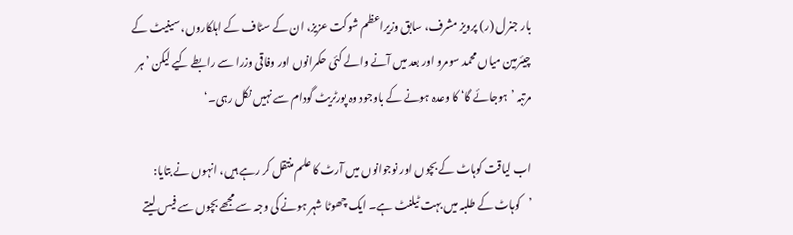بار جنرل (ر) پرویز مشرف، سابق وزیراعظم شوکت عزیز، ان کے سٹاف کے اہلکاروں، سینیٹ کے چیئرمین میاں محمد سومرو اور بعد میں آنے والے کئی حکمرانوں اور وفاقی وزرا سے رابطے کیے لیکن ’ہر مرتبہ ’ہوجائے گا‘ کا وعدہ ہونے کے باوجود وہ پورٹریٹ گودام سے نہیں نکل رہی۔‘

اب لیاقت کوہاٹ کے بچوں اور نوجوانوں میں آرٹ کا علم منتقل کر رہے ہیں، انہوں نے بتایا: ’کوہاٹ کے طلبہ میں بہت ٹیلنٹ ہے۔ ایک چھوٹا شہر ہونے کی وجہ سے مجھے بچوں سے فیس لیتے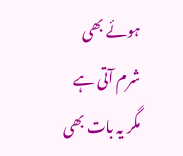ہوئے بھی شرم آتی ہے مگر یہ بات بھی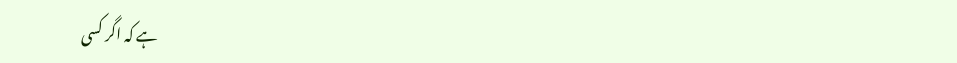ہے کہ اگر کسی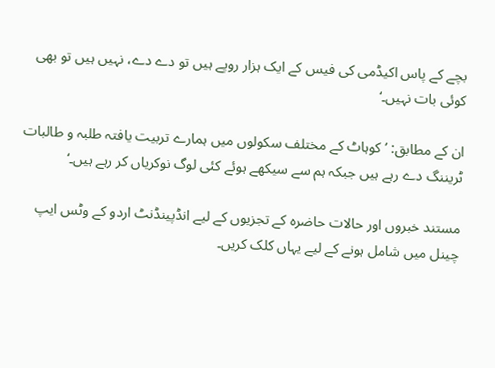بچے کے پاس اکیڈمی کی فیس کے ایک ہزار روپے ہیں تو دے دے، نہیں ہیں تو بھی کوئی بات نہیں۔‘

ان کے مطابق: ’کوہاٹ کے مختلف سکولوں میں ہمارے تربیت یافتہ طلبہ و طالبات ٹریننگ دے رہے ہیں جبکہ ہم سے سیکھے ہوئے کئی لوگ نوکریاں کر رہے ہیں۔‘

مستند خبروں اور حالات حاضرہ کے تجزیوں کے لیے انڈپینڈنٹ اردو کے وٹس ایپ چینل میں شامل ہونے کے لیے یہاں کلک کریں۔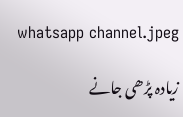whatsapp channel.jpeg

زیادہ پڑھی جانے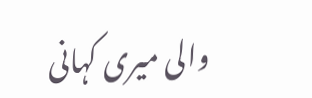والی میری کہانی